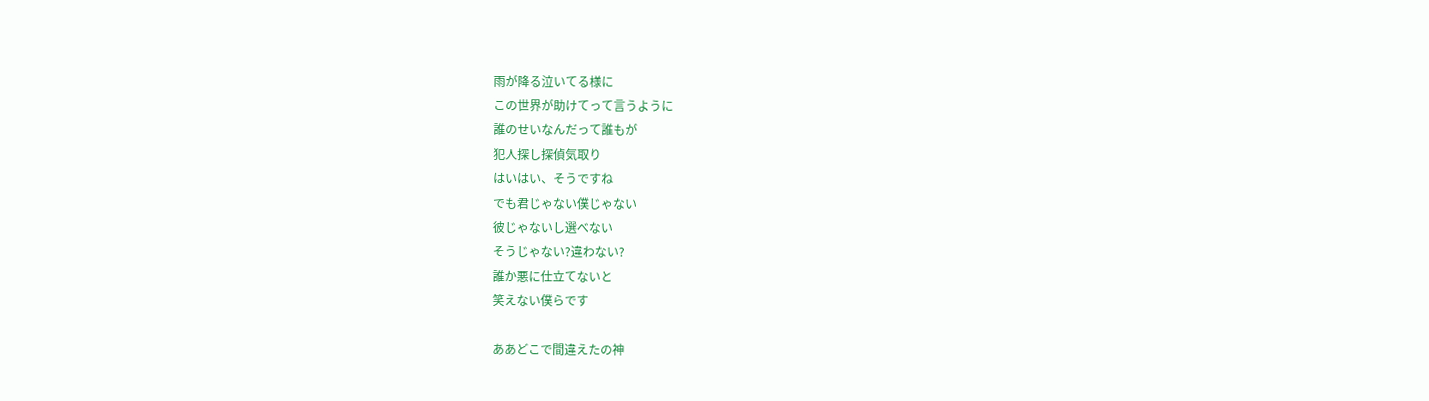雨が降る泣いてる様に
この世界が助けてって言うように
誰のせいなんだって誰もが
犯人探し探偵気取り
はいはい、そうですね
でも君じゃない僕じゃない
彼じゃないし選べない
そうじゃない?違わない?
誰か悪に仕立てないと
笑えない僕らです

ああどこで間違えたの神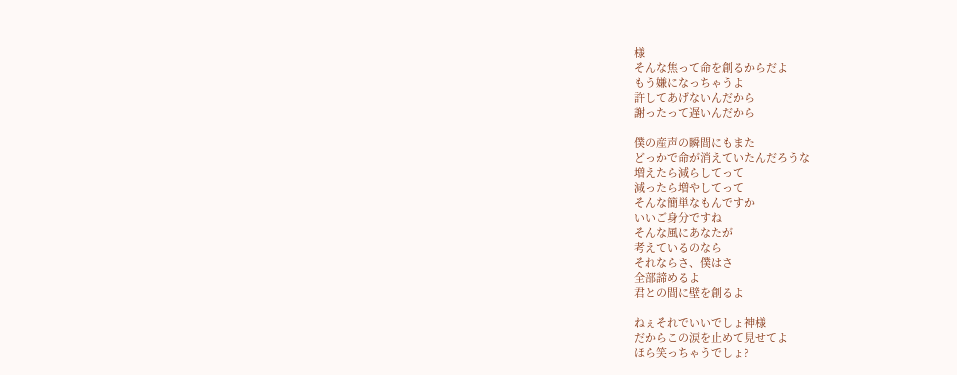様
そんな焦って命を創るからだよ
もう嫌になっちゃうよ
許してあげないんだから
謝ったって遅いんだから

僕の産声の瞬間にもまた
どっかで命が消えていたんだろうな
増えたら減らしてって
減ったら増やしてって
そんな簡単なもんですか
いいご身分ですね
そんな風にあなたが
考えているのなら
それならさ、僕はさ
全部諦めるよ
君との間に壁を創るよ

ねぇそれでいいでしょ神様
だからこの涙を止めて見せてよ
ほら笑っちゃうでしょ?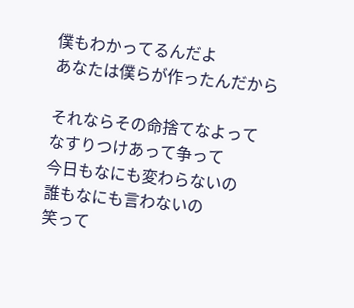僕もわかってるんだよ
あなたは僕らが作ったんだから

それならその命捨てなよって
なすりつけあって争って
今日もなにも変わらないの
誰もなにも言わないの
笑って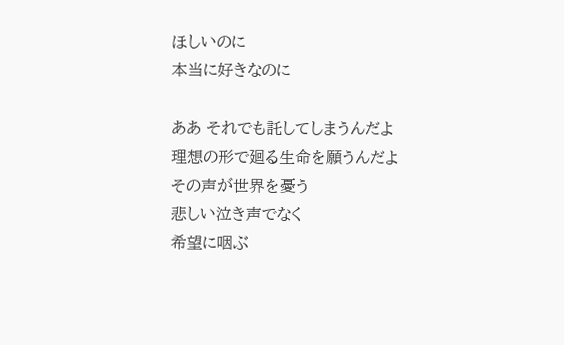ほしいのに
本当に好きなのに

ああ それでも託してしまうんだよ
理想の形で廻る生命を願うんだよ
その声が世界を憂う
悲しい泣き声でなく
希望に咽ぶ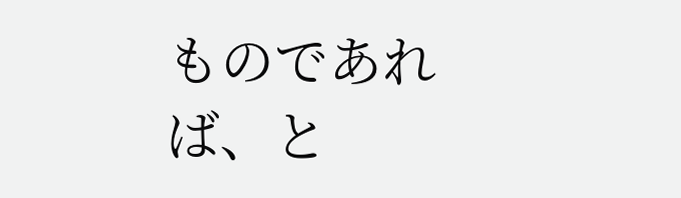ものであれば、と